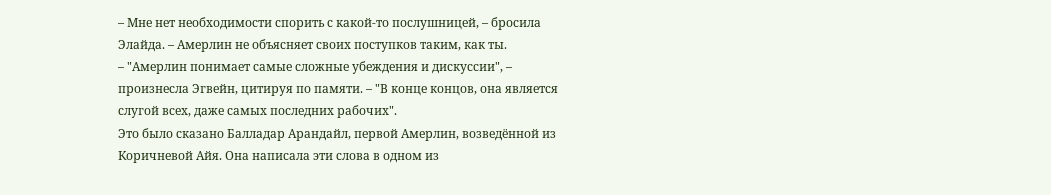– Мне нет необходимости спорить с какой-то послушницей, – бросила Элайда. – Амерлин не объясняет своих поступков таким, как ты.
– "Амерлин понимает самые сложные убеждения и дискуссии", – произнесла Эгвейн, цитируя по памяти. – "В конце концов, она является слугой всех, даже самых последних рабочих".
Это было сказано Балладар Арандайл, первой Амерлин, возведённой из Коричневой Айя. Она написала эти слова в одном из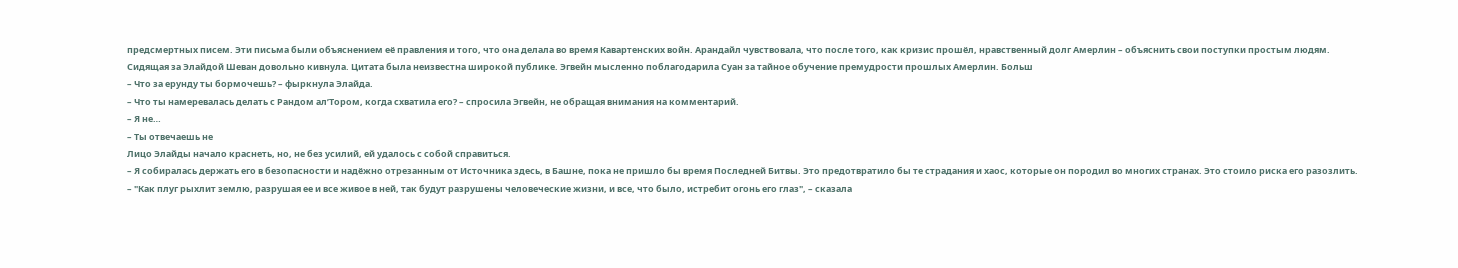предсмертных писем. Эти письма были объяснением её правления и того, что она делала во время Кавартенских войн. Арандайл чувствовала, что после того, как кризис прошёл, нравственный долг Амерлин – объяснить свои поступки простым людям.
Сидящая за Элайдой Шеван довольно кивнула. Цитата была неизвестна широкой публике. Эгвейн мысленно поблагодарила Суан за тайное обучение премудрости прошлых Амерлин. Больш
– Что за ерунду ты бормочешь? – фыркнула Элайда.
– Что ты намеревалась делать с Рандом ал’Тором, когда схватила его? – спросила Эгвейн, не обращая внимания на комментарий.
– Я не…
– Ты отвечаешь не
Лицо Элайды начало краснеть, но, не без усилий, ей удалось с собой справиться.
– Я собиралась держать его в безопасности и надёжно отрезанным от Источника здесь, в Башне, пока не пришло бы время Последней Битвы. Это предотвратило бы те страдания и хаос, которые он породил во многих странах. Это стоило риска его разозлить.
– "Как плуг рыхлит землю, разрушая ее и все живое в ней, так будут разрушены человеческие жизни, и все, что было, истребит огонь его глаз", – сказала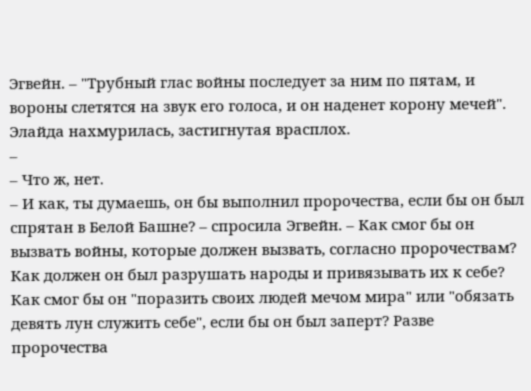Эгвейн. – "Трубный глас войны последует за ним по пятам, и вороны слетятся на звук его голоса, и он наденет корону мечей".
Элайда нахмурилась, застигнутая врасплох.
–
– Что ж, нет.
– И как, ты думаешь, он бы выполнил пророчества, если бы он был спрятан в Белой Башне? – спросила Эгвейн. – Как смог бы он вызвать войны, которые должен вызвать, согласно пророчествам? Как должен он был разрушать народы и привязывать их к себе? Как смог бы он "поразить своих людей мечом мира" или "обязать девять лун служить себе", если бы он был заперт? Разве пророчества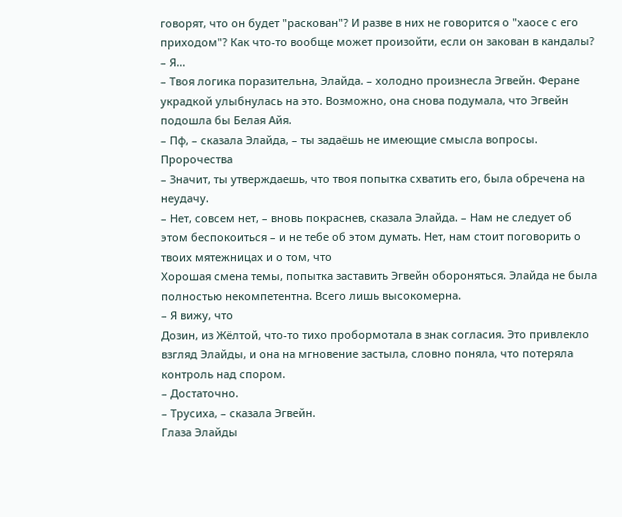говорят, что он будет "раскован"? И разве в них не говорится о "хаосе с его приходом"? Как что-то вообще может произойти, если он закован в кандалы?
– Я…
– Твоя логика поразительна, Элайда. – холодно произнесла Эгвейн. Феране украдкой улыбнулась на это. Возможно, она снова подумала, что Эгвейн подошла бы Белая Айя.
– Пф, – сказала Элайда, – ты задаёшь не имеющие смысла вопросы. Пророчества
– Значит, ты утверждаешь, что твоя попытка схватить его, была обречена на неудачу.
– Нет, совсем нет, – вновь покраснев, сказала Элайда. – Нам не следует об этом беспокоиться – и не тебе об этом думать. Нет, нам стоит поговорить о твоих мятежницах и о том, что
Хорошая смена темы, попытка заставить Эгвейн обороняться. Элайда не была полностью некомпетентна. Всего лишь высокомерна.
– Я вижу, что
Дозин, из Жёлтой, что-то тихо пробормотала в знак согласия. Это привлекло взгляд Элайды, и она на мгновение застыла, словно поняла, что потеряла контроль над спором.
– Достаточно.
– Трусиха, – сказала Эгвейн.
Глаза Элайды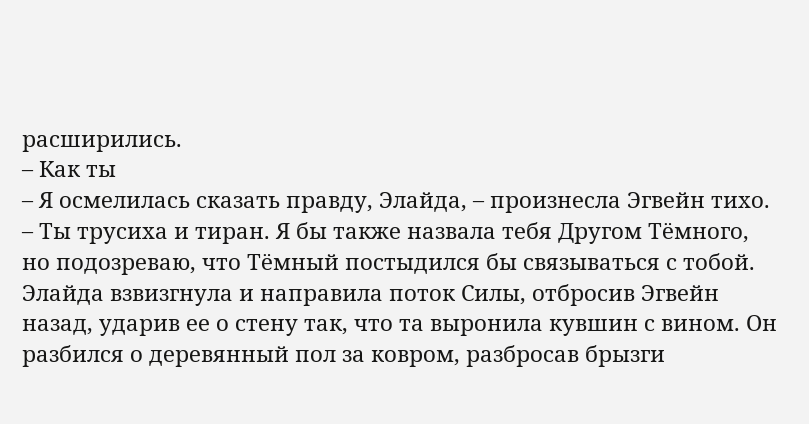расширились.
– Как ты
– Я осмелилась сказать правду, Элайда, – произнесла Эгвейн тихо. – Ты трусиха и тиран. Я бы также назвала тебя Другом Тёмного, но подозреваю, что Тёмный постыдился бы связываться с тобой.
Элайда взвизгнула и направила поток Силы, отбросив Эгвейн назад, ударив ее о стену так, что та выронила кувшин с вином. Он разбился о деревянный пол за ковром, разбросав брызги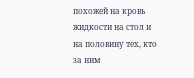похожей на кровь жидкости на стол и на половину тех, кто за ним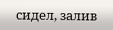сидел, залив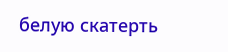белую скатерть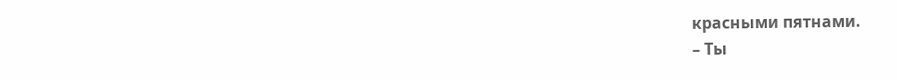красными пятнами.
– Ты